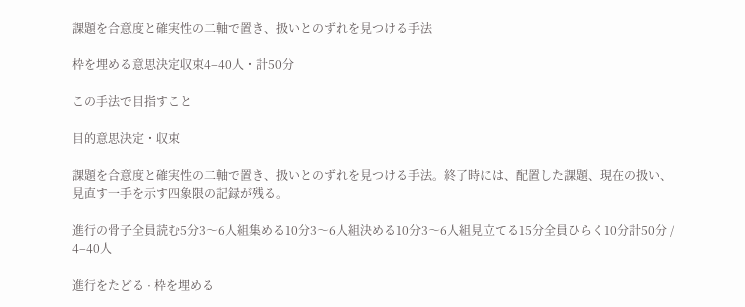課題を合意度と確実性の二軸で置き、扱いとのずれを見つける手法

枠を埋める意思決定収束4–40人・計50分

この手法で目指すこと

目的意思決定・収束

課題を合意度と確実性の二軸で置き、扱いとのずれを見つける手法。終了時には、配置した課題、現在の扱い、 見直す一手を示す四象限の記録が残る。

進行の骨子全員読む5分3〜6人組集める10分3〜6人組決める10分3〜6人組見立てる15分全員ひらく10分計50分 / 4–40人

進行をたどる · 枠を埋める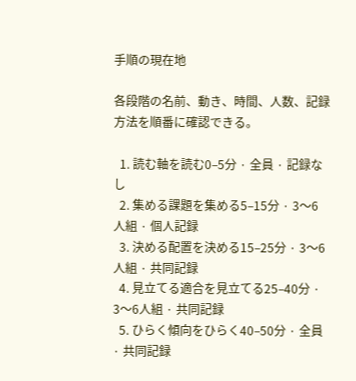手順の現在地

各段階の名前、動き、時間、人数、記録方法を順番に確認できる。

  1. 読む軸を読む0–5分 · 全員 · 記録なし
  2. 集める課題を集める5–15分 · 3〜6人組 · 個人記録
  3. 決める配置を決める15–25分 · 3〜6人組 · 共同記録
  4. 見立てる適合を見立てる25–40分 · 3〜6人組 · 共同記録
  5. ひらく傾向をひらく40–50分 · 全員 · 共同記録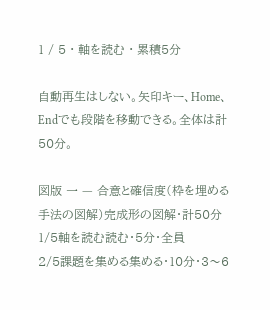1 / 5 · 軸を読む · 累積5分

自動再生はしない。矢印キー、Home、Endでも段階を移動できる。全体は計50分。

図版 一 — 合意と確信度(枠を埋める手法の図解)完成形の図解・計50分
1/5軸を読む読む・5分・全員
2/5課題を集める集める・10分・3〜6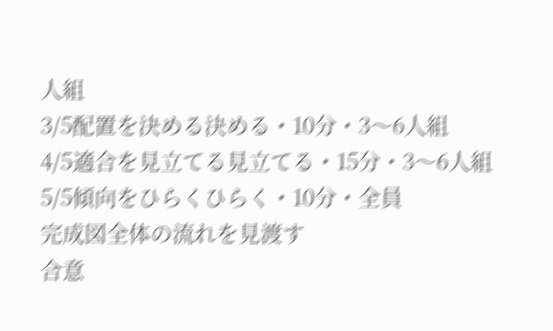人組
3/5配置を決める決める・10分・3〜6人組
4/5適合を見立てる見立てる・15分・3〜6人組
5/5傾向をひらくひらく・10分・全員
完成図全体の流れを見渡す
合意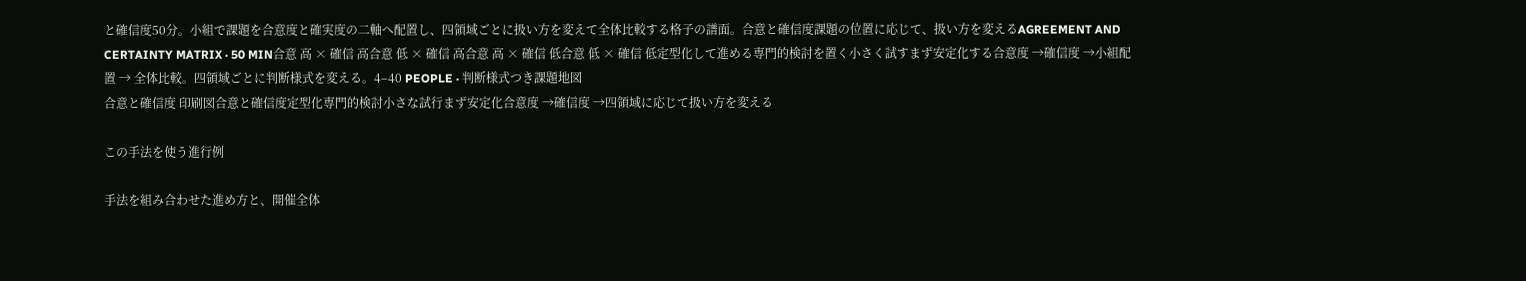と確信度50分。小組で課題を合意度と確実度の二軸へ配置し、四領域ごとに扱い方を変えて全体比較する格子の譜面。合意と確信度課題の位置に応じて、扱い方を変えるAGREEMENT AND CERTAINTY MATRIX · 50 MIN合意 高 × 確信 高合意 低 × 確信 高合意 高 × 確信 低合意 低 × 確信 低定型化して進める専門的検討を置く小さく試すまず安定化する合意度 →確信度 →小組配置 → 全体比較。四領域ごとに判断様式を変える。4–40 PEOPLE · 判断様式つき課題地図
合意と確信度 印刷図合意と確信度定型化専門的検討小さな試行まず安定化合意度 →確信度 →四領域に応じて扱い方を変える

この手法を使う進行例

手法を組み合わせた進め方と、開催全体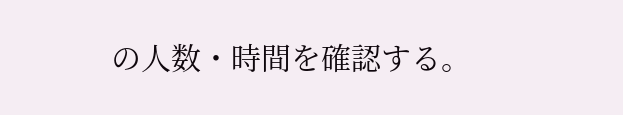の人数・時間を確認する。